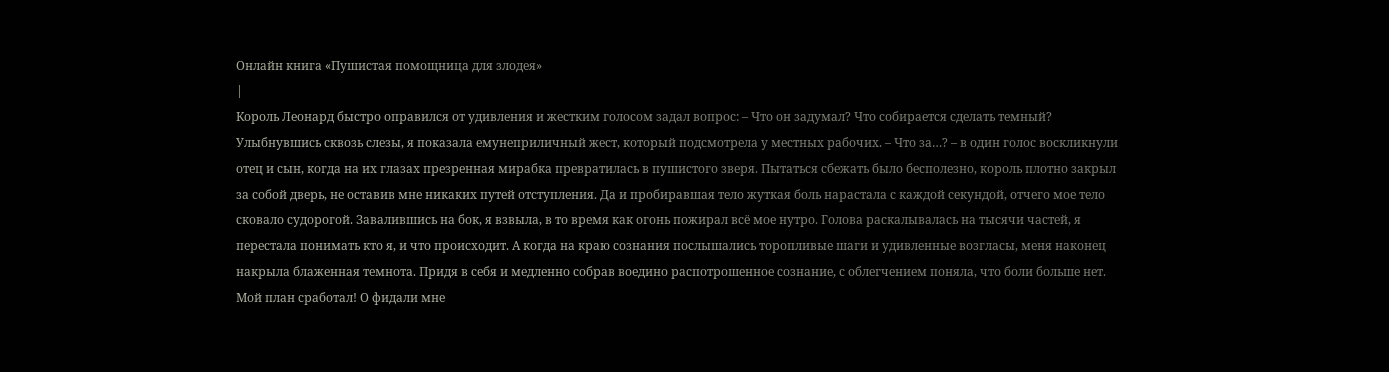Онлайн книга «Пушистая помощница для злодея»
|
Король Леонард быстро оправился от удивления и жестким голосом задал вопрос: – Что он задумал? Что собирается сделать темный? Улыбнувшись сквозь слезы, я показала емунеприличный жест, который подсмотрела у местных рабочих. – Что за…? – в один голос воскликнули отец и сын, когда на их глазах презренная мирабка превратилась в пушистого зверя. Пытаться сбежать было бесполезно, король плотно закрыл за собой дверь, не оставив мне никаких путей отступления. Да и пробиравшая тело жуткая боль нарастала с каждой секундой, отчего мое тело сковало судорогой. Завалившись на бок, я взвыла, в то время как огонь пожирал всё мое нутро. Голова раскалывалась на тысячи частей, я перестала понимать кто я, и что происходит. А когда на краю сознания послышались торопливые шаги и удивленные возгласы, меня наконец накрыла блаженная темнота. Придя в себя и медленно собрав воедино распотрошенное сознание, с облегчением поняла, что боли больше нет. Мой план сработал! О фидали мне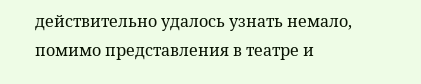действительно удалось узнать немало, помимо представления в театре и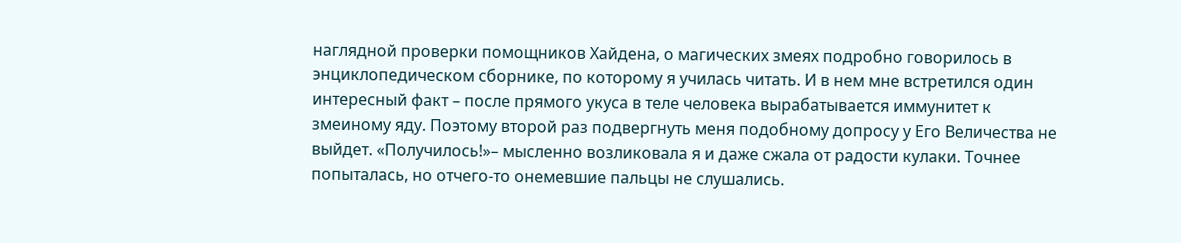наглядной проверки помощников Хайдена, о магических змеях подробно говорилось в энциклопедическом сборнике, по которому я училась читать. И в нем мне встретился один интересный факт – после прямого укуса в теле человека вырабатывается иммунитет к змеиному яду. Поэтому второй раз подвергнуть меня подобному допросу у Его Величества не выйдет. «Получилось!»– мысленно возликовала я и даже сжала от радости кулаки. Точнее попыталась, но отчего-то онемевшие пальцы не слушались.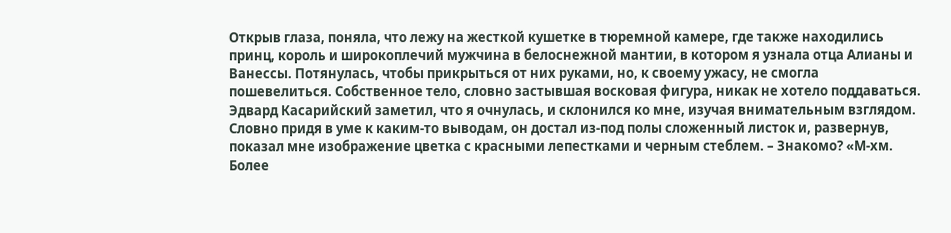Открыв глаза, поняла, что лежу на жесткой кушетке в тюремной камере, где также находились принц, король и широкоплечий мужчина в белоснежной мантии, в котором я узнала отца Алианы и Ванессы. Потянулась, чтобы прикрыться от них руками, но, к своему ужасу, не смогла пошевелиться. Собственное тело, словно застывшая восковая фигура, никак не хотело поддаваться. Эдвард Касарийский заметил, что я очнулась, и склонился ко мне, изучая внимательным взглядом. Словно придя в уме к каким-то выводам, он достал из-под полы сложенный листок и, развернув, показал мне изображение цветка с красными лепестками и черным стеблем. – Знакомо? «М-хм. Более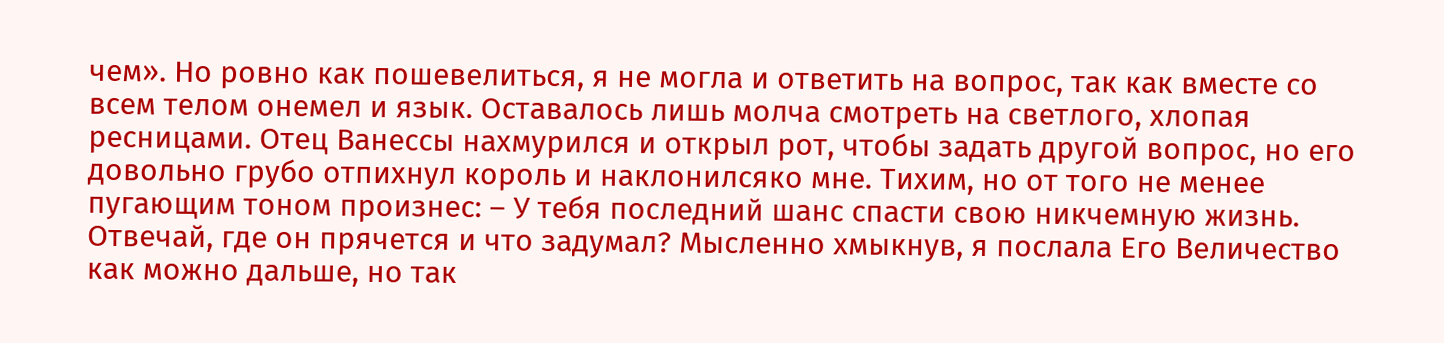чем». Но ровно как пошевелиться, я не могла и ответить на вопрос, так как вместе со всем телом онемел и язык. Оставалось лишь молча смотреть на светлого, хлопая ресницами. Отец Ванессы нахмурился и открыл рот, чтобы задать другой вопрос, но его довольно грубо отпихнул король и наклонилсяко мне. Тихим, но от того не менее пугающим тоном произнес: – У тебя последний шанс спасти свою никчемную жизнь. Отвечай, где он прячется и что задумал? Мысленно хмыкнув, я послала Его Величество как можно дальше, но так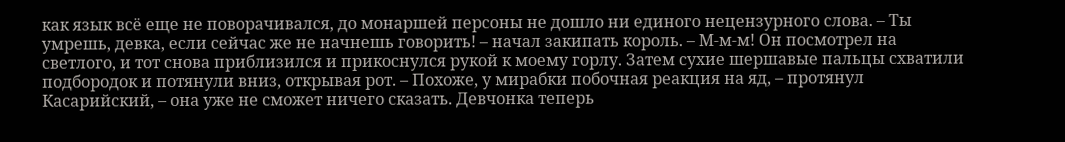как язык всё еще не поворачивался, до монаршей персоны не дошло ни единого нецензурного слова. – Ты умрешь, девка, если сейчас же не начнешь говорить! – начал закипать король. – М-м-м! Он посмотрел на светлого, и тот снова приблизился и прикоснулся рукой к моему горлу. Затем сухие шершавые пальцы схватили подбородок и потянули вниз, открывая рот. – Похоже, у мирабки побочная реакция на яд, – протянул Касарийский, – она уже не сможет ничего сказать. Девчонка теперь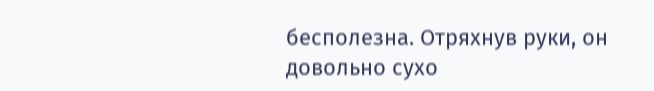бесполезна. Отряхнув руки, он довольно сухо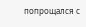попрощался с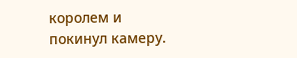королем и покинул камеру.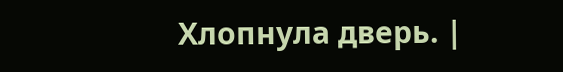Хлопнула дверь. |